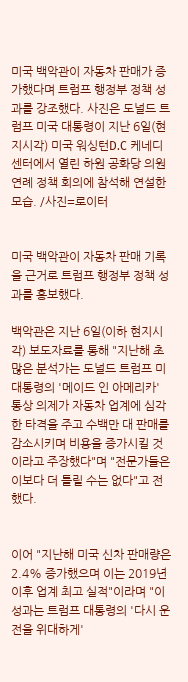미국 백악관이 자동차 판매가 증가했다며 트럼프 행정부 정책 성과를 강조했다. 사진은 도널드 트럼프 미국 대통령이 지난 6일(현지시각) 미국 워싱턴D.C 케네디센터에서 열린 하원 공화당 의원 연례 정책 회의에 참석해 연설한 모습. /사진=로이터


미국 백악관이 자동차 판매 기록을 근거로 트럼프 행정부 정책 성과를 홍보했다.

백악관은 지난 6일(이하 현지시각) 보도자료를 통해 "지난해 초 많은 분석가는 도널드 트럼프 미 대통령의 '메이드 인 아메리카' 통상 의제가 자동차 업계에 심각한 타격을 주고 수백만 대 판매를 감소시키며 비용을 증가시킬 것이라고 주장했다"며 "전문가들은 이보다 더 틀릴 수는 없다"고 전했다.


이어 "지난해 미국 신차 판매량은 2.4% 증가했으며 이는 2019년 이후 업계 최고 실적"이라며 "이 성과는 트럼프 대통령의 '다시 운전을 위대하게'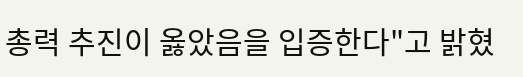총력 추진이 옳았음을 입증한다"고 밝혔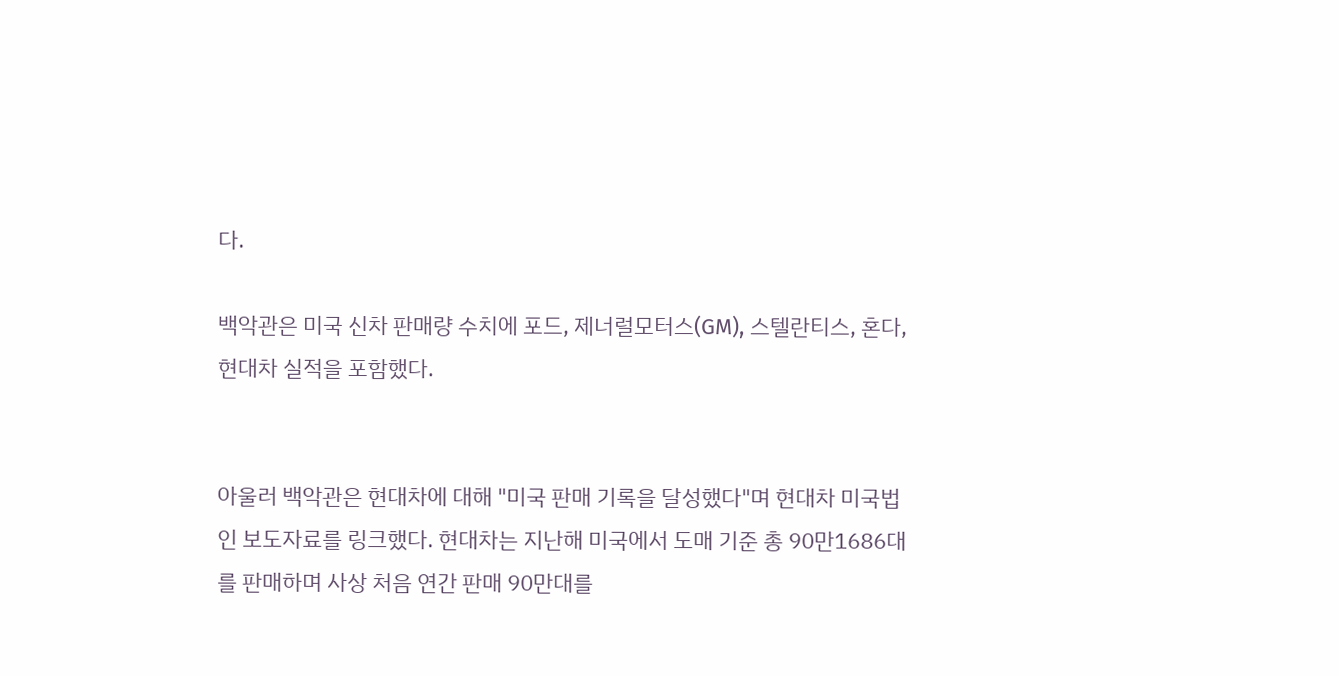다.

백악관은 미국 신차 판매량 수치에 포드, 제너럴모터스(GM), 스텔란티스, 혼다, 현대차 실적을 포함했다.


아울러 백악관은 현대차에 대해 "미국 판매 기록을 달성했다"며 현대차 미국법인 보도자료를 링크했다. 현대차는 지난해 미국에서 도매 기준 총 90만1686대를 판매하며 사상 처음 연간 판매 90만대를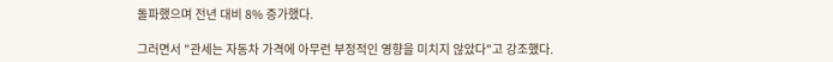돌파했으며 전년 대비 8% 증가했다.

그러면서 "관세는 자동차 가격에 아무런 부정적인 영향을 미치지 않았다"고 강조했다.